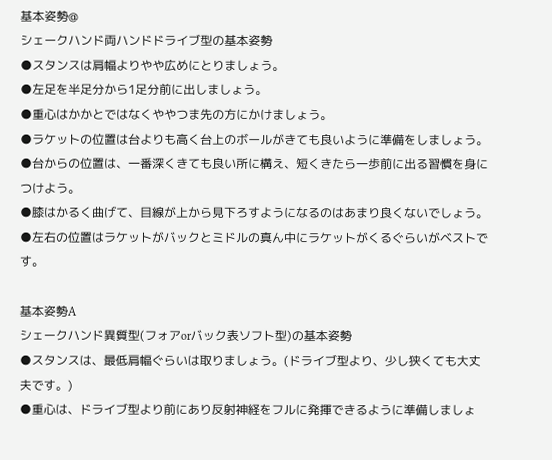基本姿勢@
シェークハンド両ハンドドライブ型の基本姿勢
●スタンスは肩幅よりやや広めにとりましょう。
●左足を半足分から1足分前に出しましょう。
●重心はかかとではなくややつま先の方にかけましょう。
●ラケットの位置は台よりも高く台上のボールがきても良いように準備をしましょう。
●台からの位置は、一番深くきても良い所に構え、短くきたら一歩前に出る習慣を身につけよう。
●膝はかるく曲げて、目線が上から見下ろすようになるのはあまり良くないでしょう。
●左右の位置はラケットがバックとミドルの真ん中にラケットがくるぐらいがベストです。

基本姿勢A
シェークハンド異質型(フォアorバック表ソフト型)の基本姿勢
●スタンスは、最低肩幅ぐらいは取りましょう。(ドライブ型より、少し狭くても大丈夫です。)
●重心は、ドライブ型より前にあり反射神経をフルに発揮できるように準備しましょ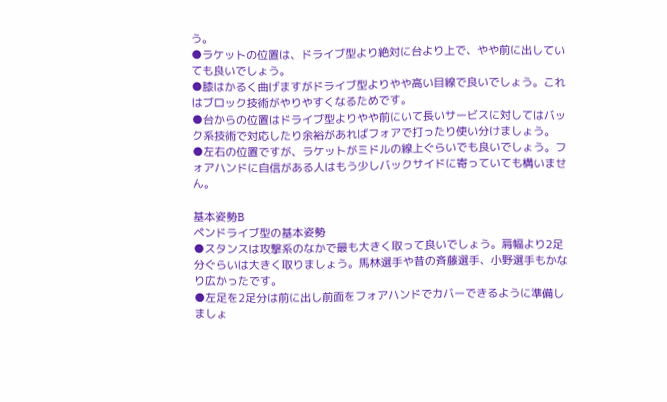う。
●ラケットの位置は、ドライブ型より絶対に台より上で、やや前に出していても良いでしょう。
●膝はかるく曲げますがドライブ型よりやや高い目線で良いでしょう。これはブロック技術がやりやすくなるためです。
●台からの位置はドライブ型よりやや前にいて長いサービスに対してはバック系技術で対応したり余裕があればフォアで打ったり使い分けましょう。
●左右の位置ですが、ラケットがミドルの線上ぐらいでも良いでしょう。フォアハンドに自信がある人はもう少しバックサイドに寄っていても構いません。

基本姿勢B
ペンドライブ型の基本姿勢
●スタンスは攻撃系のなかで最も大きく取って良いでしょう。肩幅より2足分ぐらいは大きく取りましょう。馬林選手や昔の斉藤選手、小野選手もかなり広かったです。
●左足を2足分は前に出し前面をフォアハンドでカバーできるように準備しましょ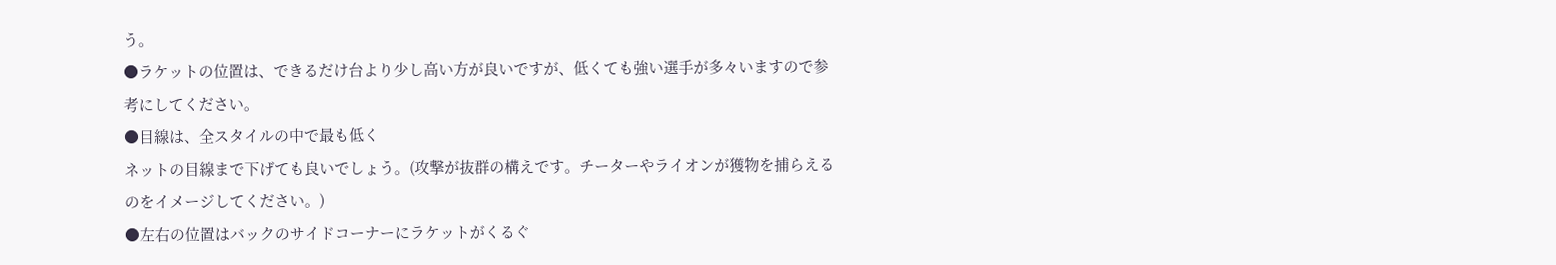う。
●ラケットの位置は、できるだけ台より少し高い方が良いですが、低くても強い選手が多々いますので参考にしてください。
●目線は、全スタイルの中で最も低く
ネットの目線まで下げても良いでしょう。(攻撃が抜群の構えです。チーターやライオンが獲物を捕らえるのをイメージしてください。)
●左右の位置はバックのサイドコーナーにラケットがくるぐ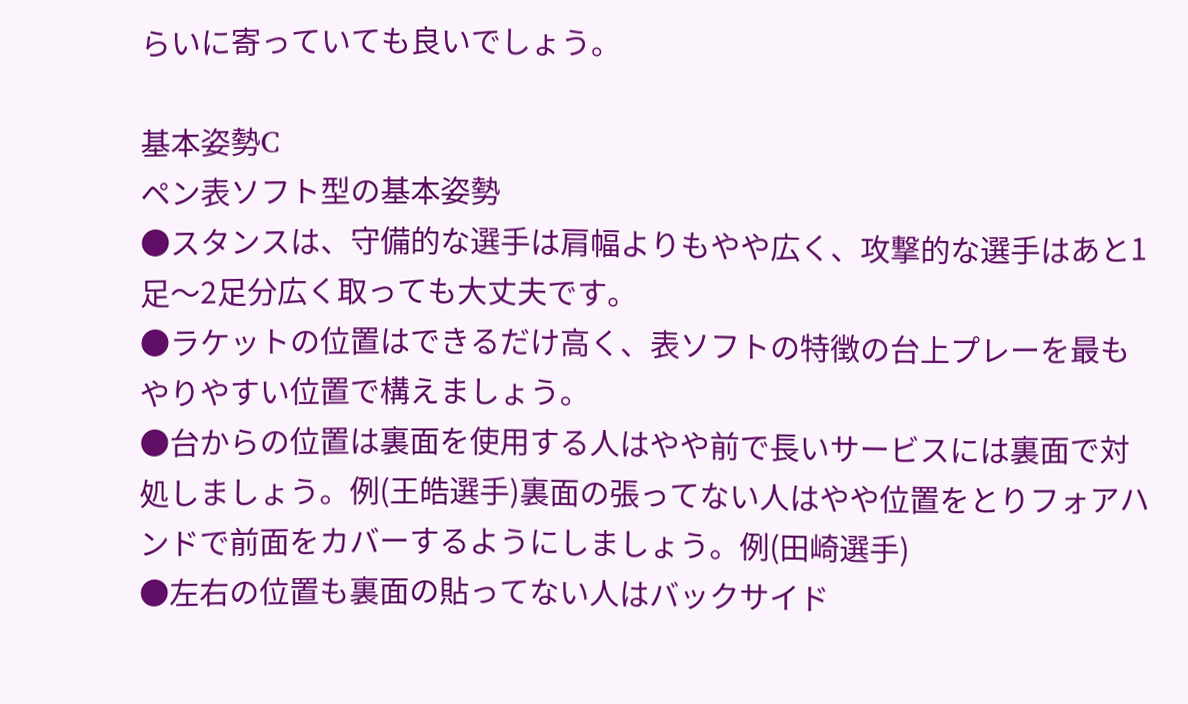らいに寄っていても良いでしょう。

基本姿勢C
ペン表ソフト型の基本姿勢
●スタンスは、守備的な選手は肩幅よりもやや広く、攻撃的な選手はあと1足〜2足分広く取っても大丈夫です。
●ラケットの位置はできるだけ高く、表ソフトの特徴の台上プレーを最もやりやすい位置で構えましょう。
●台からの位置は裏面を使用する人はやや前で長いサービスには裏面で対処しましょう。例(王皓選手)裏面の張ってない人はやや位置をとりフォアハンドで前面をカバーするようにしましょう。例(田崎選手)
●左右の位置も裏面の貼ってない人はバックサイド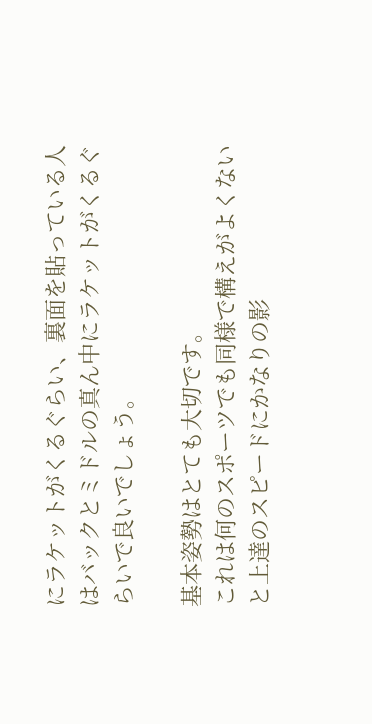にラケットがくるぐらい、裏面を貼っている人はバックとミドルの真ん中にラケットがくるぐらいで良いでしょう。

基本姿勢はとても大切です。
これは何のスポーツでも同様で構えがよくないと上達のスピードにかなりの影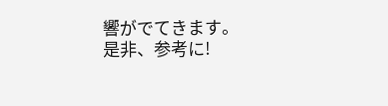響がでてきます。
是非、参考に!